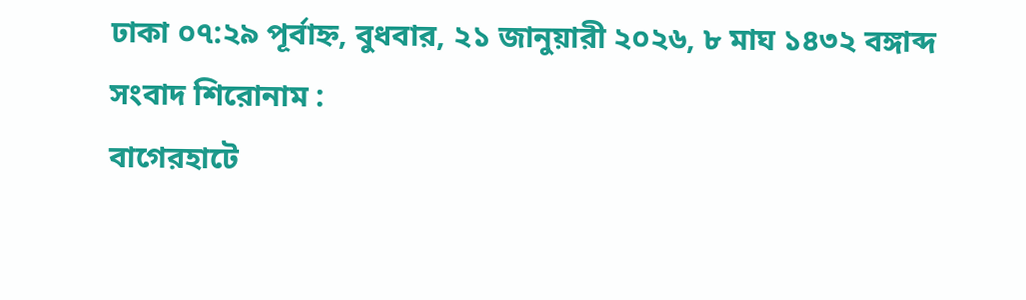ঢাকা ০৭:২৯ পূর্বাহ্ন, বুধবার, ২১ জানুয়ারী ২০২৬, ৮ মাঘ ১৪৩২ বঙ্গাব্দ
সংবাদ শিরোনাম :
বাগেরহাটে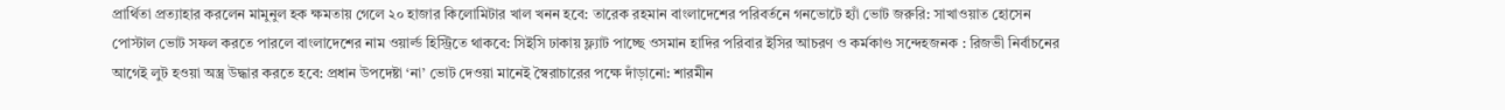প্রার্থিতা প্রত্যাহার করলেন মামুনুল হক ক্ষমতায় গেলে ২০ হাজার কিলোমিটার খাল খনন হবে: তারেক রহমান বাংলাদেশের পরিবর্তনে গনভোটে হ্যাঁ ভোট জরুরি: সাখাওয়াত হোসেন পোস্টাল ভোট সফল করতে পারলে বাংলাদেশের নাম ওয়ার্ল্ড হিস্ট্রিতে থাকবে: সিইসি ঢাকায় ফ্ল্যাট পাচ্ছে ওসমান হাদির পরিবার ইসির আচরণ ও কর্মকাণ্ড সন্দেহজনক : রিজভী নির্বাচনের আগেই লুট হওয়া অস্ত্র উদ্ধার করতে হবে: প্রধান উপদেষ্টা ‘না’ ভোট দেওয়া মানেই স্বৈরাচারের পক্ষে দাঁড়ানো: শারমীন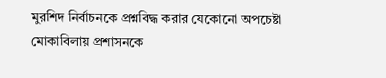মুরশিদ নির্বাচনকে প্রশ্নবিদ্ধ করার যেকোনো অপচেষ্টা মোকাবিলায় প্রশাসনকে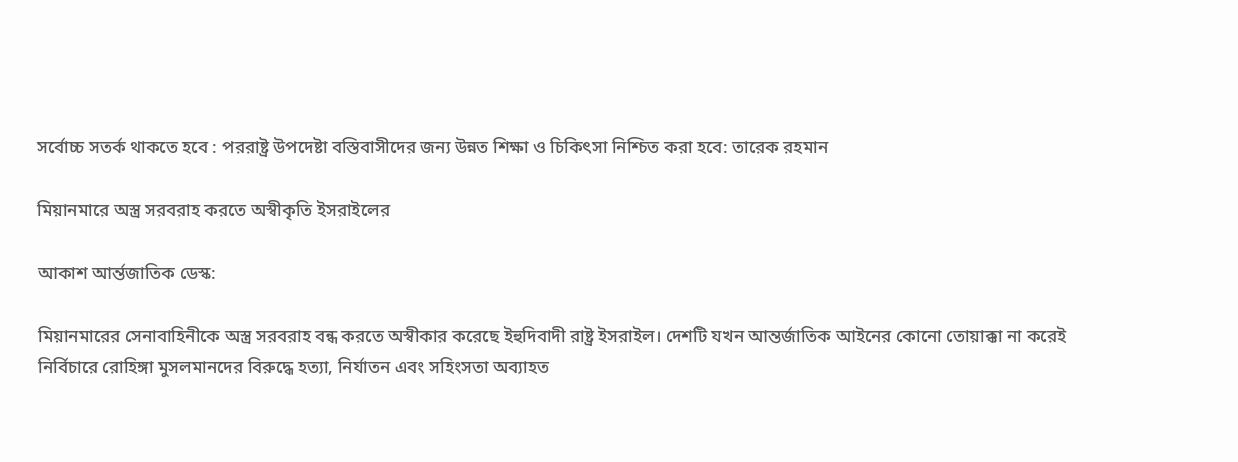সর্বোচ্চ সতর্ক থাকতে হবে : পররাষ্ট্র উপদেষ্টা বস্তিবাসীদের জন্য উন্নত শিক্ষা ও চিকিৎসা নিশ্চিত করা হবে: তারেক রহমান

মিয়ানমারে অস্ত্র সরবরাহ করতে অস্বীকৃতি ইসরাইলের

আকাশ আর্ন্তজাতিক ডেস্ক:

মিয়ানমারের সেনাবাহিনীকে অস্ত্র সরবরাহ বন্ধ করতে অস্বীকার করেছে ইহুদিবাদী রাষ্ট্র ইসরাইল। দেশটি যখন আন্তর্জাতিক আইনের কোনো তোয়াক্কা না করেই নির্বিচারে রোহিঙ্গা মুসলমানদের বিরুদ্ধে হত্যা, নির্যাতন এবং সহিংসতা অব্যাহত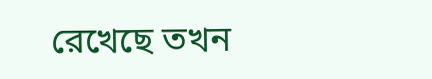রেখেছে তখন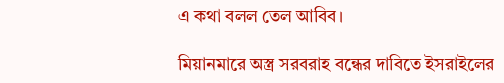এ কথা বলল তেল আবিব।

মিয়ানমারে অস্ত্র সরবরাহ বন্ধের দাবিতে ইসরাইলের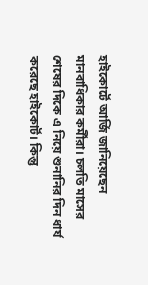হাইকোর্টে আর্জি জানিয়েছেন মানবাধিকার কর্মীরা। চলতি মাসের শেষের দিকে এ নিয়ে শুনানির দিন ধার্য করেছে হাইকোর্ট। কিন্তু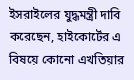ইসরাইলের যুদ্ধমন্ত্রী দাবি করেছেন, হাইকোর্টের এ বিষয়ে কোনো এখতিয়ার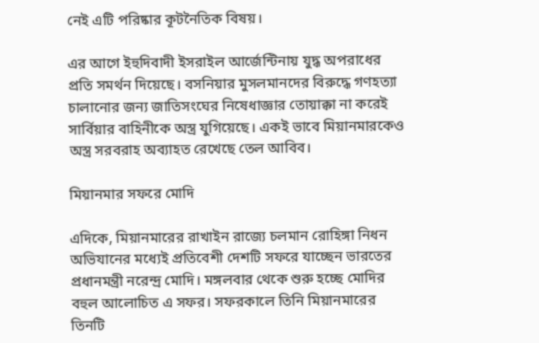নেই এটি পরিষ্কার কূটনৈতিক বিষয়।

এর আগে ইহুদিবাদী ইসরাইল আর্জেন্টিনায় যুদ্ধ অপরাধের প্রতি সমর্থন দিয়েছে। বসনিয়ার মুসলমানদের বিরুদ্ধে গণহত্যা চালানোর জন্য জাতিসংঘের নিষেধাজ্ঞার তোয়াক্কা না করেই সার্বিয়ার বাহিনীকে অস্ত্র যুগিয়েছে। একই ভাবে মিয়ানমারকেও অস্ত্র সরবরাহ অব্যাহত রেখেছে তেল আবিব।

মিয়ানমার সফরে মোদি

এদিকে, মিয়ানমারের রাখাইন রাজ্যে চলমান রোহিঙ্গা নিধন অভিযানের মধ্যেই প্রতিবেশী দেশটি সফরে যাচ্ছেন ভারতের প্রধানমন্ত্রী নরেন্দ্র মোদি। মঙ্গলবার থেকে শুরু হচ্ছে মোদির বহুল আলোচিত এ সফর। সফরকালে তিনি মিয়ানমারের তিনটি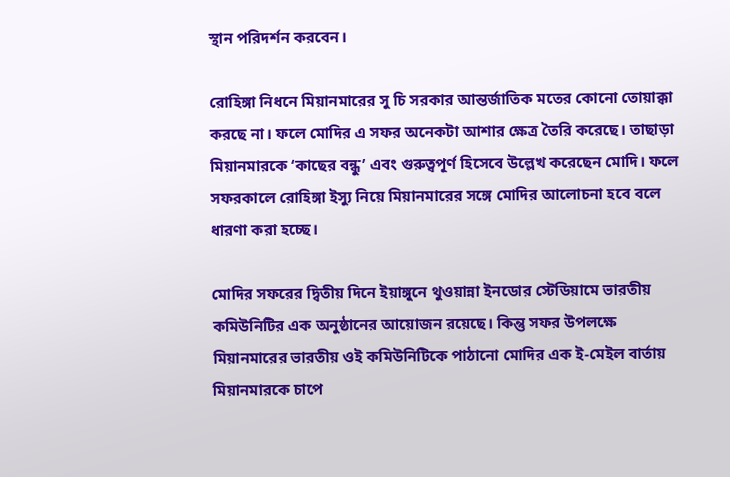স্থান পরিদর্শন করবেন।

রোহিঙ্গা নিধনে মিয়ানমারের সু চি সরকার আন্তর্জাতিক মতের কোনো তোয়াক্কা করছে না। ফলে মোদির এ সফর অনেকটা আশার ক্ষেত্র তৈরি করেছে। তাছাড়া মিয়ানমারকে ‘কাছের বন্ধু’ এবং গুরুত্বপূর্ণ হিসেবে উল্লেখ করেছেন মোদি। ফলে সফরকালে রোহিঙ্গা ইস্যু নিয়ে মিয়ানমারের সঙ্গে মোদির আলোচনা হবে বলে ধারণা করা হচ্ছে।

মোদির সফরের দ্বিতীয় দিনে ইয়াঙ্গুনে থুওয়ান্না ইনডোর স্টেডিয়ামে ভারতীয় কমিউনিটির এক অনুষ্ঠানের আয়োজন রয়েছে। কিন্তু সফর উপলক্ষে মিয়ানমারের ভারতীয় ওই কমিউনিটিকে পাঠানো মোদির এক ই-মেইল বার্তায় মিয়ানমারকে চাপে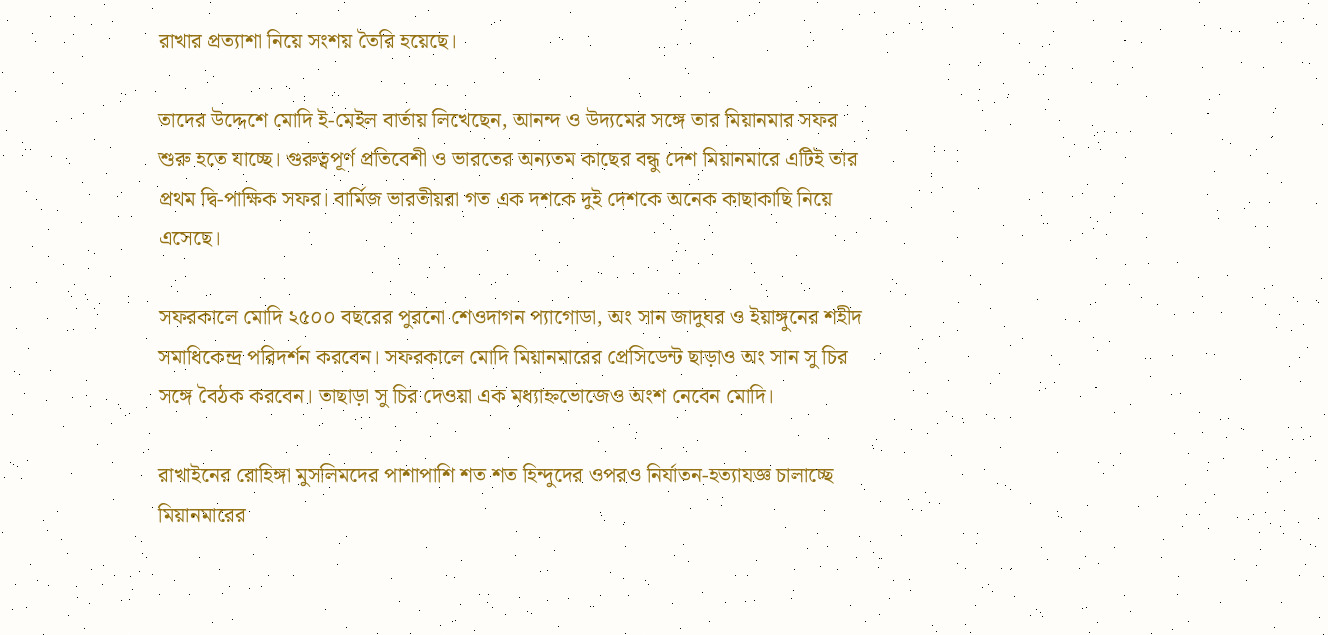রাখার প্রত্যাশা নিয়ে সংশয় তৈরি হয়েছে।

তাদের উদ্দেশে মোদি ই-মেইল বার্তায় লিখেছেন, আনন্দ ও উদ্যমের সঙ্গে তার মিয়ানমার সফর শুরু হতে যাচ্ছে। গুরুত্বপূর্ণ প্রতিবেশী ও ভারতের অন্যতম কাছের বন্ধু দেশ মিয়ানমারে এটিই তার প্রথম দ্বি-পাক্ষিক সফর। বার্মিজ ভারতীয়রা গত এক দশকে দুই দেশকে অনেক কাছাকাছি নিয়ে এসেছে।

সফরকালে মোদি ২৫০০ বছরের পুরনো শেওদাগন প্যাগোডা, অং সান জাদুঘর ও ইয়াঙ্গুনের শহীদ সমাধিকেন্দ্র পরিদর্শন করবেন। সফরকালে মোদি মিয়ানমারের প্রেসিডেন্ট ছাড়াও অং সান সু চির সঙ্গে বৈঠক করবেন। তাছাড়া সু চির দেওয়া এক মধ্যাহ্নভোজেও অংশ নেবেন মোদি।

রাখাইনের রোহিঙ্গা মুসলিমদের পাশাপাশি শত শত হিন্দুদের ওপরও নির্যাতন-হত্যাযজ্ঞ চালাচ্ছে মিয়ানমারের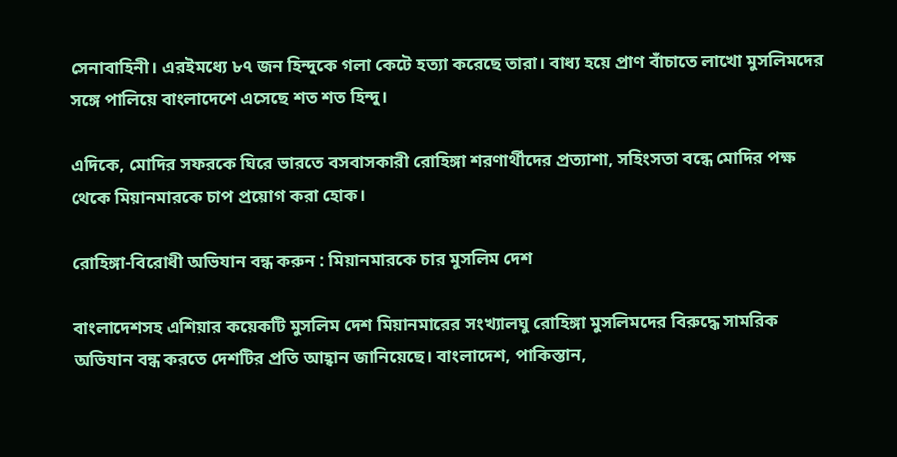সেনাবাহিনী। এরইমধ্যে ৮৭ জন হিন্দুকে গলা কেটে হত্যা করেছে তারা। বাধ্য হয়ে প্রাণ বাঁচাতে লাখো মুসলিমদের সঙ্গে পালিয়ে বাংলাদেশে এসেছে শত শত হিন্দু।

এদিকে, মোদির সফরকে ঘিরে ভারতে বসবাসকারী রোহিঙ্গা শরণার্থীদের প্রত্যাশা, সহিংসতা বন্ধে মোদির পক্ষ থেকে মিয়ানমারকে চাপ প্রয়োগ করা হোক।

রোহিঙ্গা-বিরোধী অভিযান বন্ধ করুন : মিয়ানমারকে চার মুসলিম দেশ

বাংলাদেশসহ এশিয়ার কয়েকটি মুসলিম দেশ মিয়ানমারের সংখ্যালঘু রোহিঙ্গা মুসলিমদের বিরুদ্ধে সামরিক অভিযান বন্ধ করতে দেশটির প্রতি আহ্বান জানিয়েছে। বাংলাদেশ, পাকিস্তান,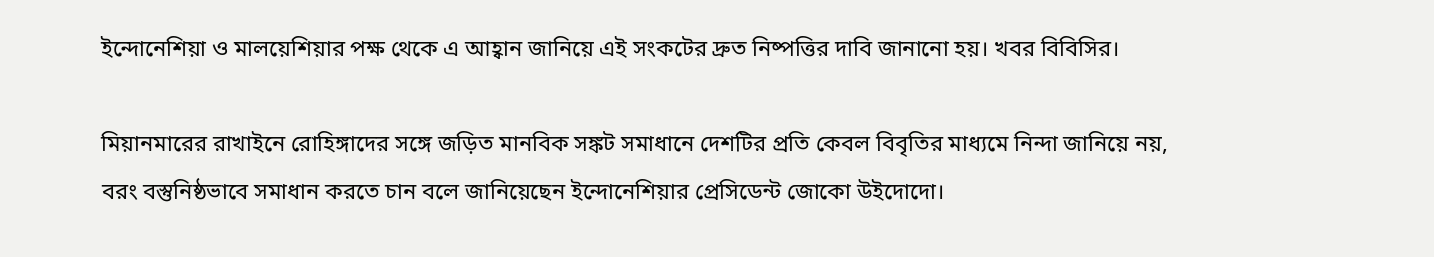ইন্দোনেশিয়া ও মালয়েশিয়ার পক্ষ থেকে এ আহ্বান জানিয়ে এই সংকটের দ্রুত নিষ্পত্তির দাবি জানানো হয়। খবর বিবিসির।

মিয়ানমারের রাখাইনে রোহিঙ্গাদের সঙ্গে জড়িত মানবিক সঙ্কট সমাধানে দেশটির প্রতি কেবল বিবৃতির মাধ্যমে নিন্দা জানিয়ে নয়, বরং বস্তুনিষ্ঠভাবে সমাধান করতে চান বলে জানিয়েছেন ইন্দোনেশিয়ার প্রেসিডেন্ট জোকো উইদোদো।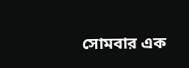সোমবার এক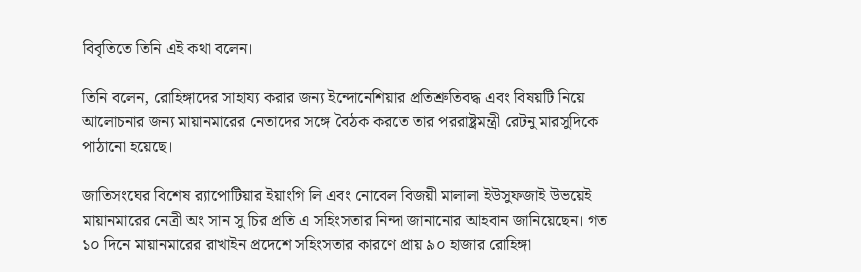বিবৃতিতে তিনি এই কথা বলেন।

তিনি বলেন, রোহিঙ্গাদের সাহায্য করার জন্য ইন্দোনেশিয়ার প্রতিশ্রুতিবদ্ধ এবং বিষয়টি নিয়ে আলোচনার জন্য মায়ানমারের নেতাদের সঙ্গে বৈঠক করতে তার পররাষ্ট্রমন্ত্রী রেটনু মারসুদিকে পাঠানো হয়েছে।

জাতিসংঘের বিশেষ র‍্যাপোটিয়ার ইয়াংগি লি এবং নোবেল বিজয়ী মালালা ইউসুফজাই উভয়েই মায়ানমারের নেত্রী অং সান সু চির প্রতি এ সহিংসতার নিন্দা জানানোর আহবান জানিয়েছেন। গত ১০ দিনে মায়ানমারের রাখাইন প্রদেশে সহিংসতার কারণে প্রায় ৯০ হাজার রোহিঙ্গা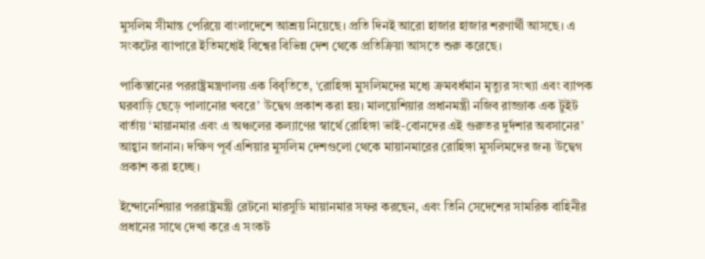মুসলিম সীমান্ত পেরিয়ে বাংলাদেশে আশ্রয় নিয়েছে। প্রতি দিনই আরো হাজার হাজার শরণার্থী আসছে। এ সংকটের ব্যাপারে ইতিমধ্যেই বিশ্বের বিভিন্ন দেশ থেকে প্রতিক্রিয়া আসতে শুরু করেছে।

পাকিস্তানের পররাষ্ট্রমন্ত্রণালয় এক বিবৃতিতে, ‘রোহিঙ্গা মুসলিমদের মধ্যে ক্রমবর্ধমান মৃত্যুর সংখ্যা এবং ব্যাপক ঘরবাড়ি ছেড়ে পালানোর খবরে’ উদ্বেগ প্রকাশ করা হয়। মালয়েশিয়ার প্রধানমন্ত্রী নজিব রাজ্জাক এক টুইট বার্তায় ‘মায়ানমার এবং এ অঞ্চলের কল্যাণের স্বার্থে রোহিঙ্গা ভাই-বোনদের এই গুরুতর দুর্দশার অবসানের’ আহ্বান জানান। দক্ষিণ পূর্ব এশিয়ার মুসলিম দেশগুলো থেকে মায়ানমারের রোহিঙ্গা মুসলিমদের জন্য উদ্বেগ প্রকাশ করা হচ্ছে।

ইন্দোনেশিয়ার পররাষ্ট্রমন্ত্রী রেটনো মারসুডি মায়ানমার সফর করছেন, এবং তিনি সেদেশের সামরিক বাহিনীর প্রধানের সাথে দেখা করে এ সংকট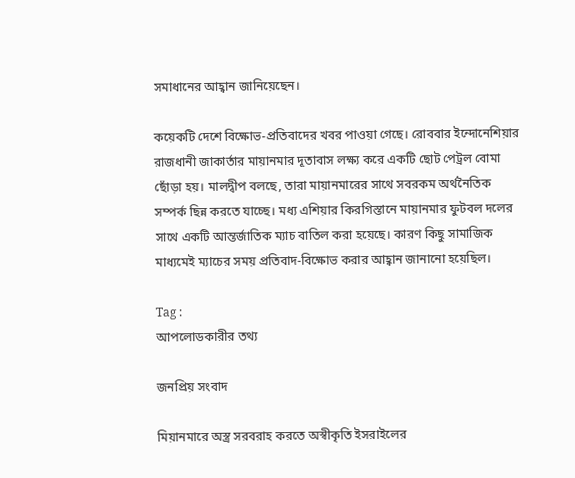সমাধানের আহ্বান জানিয়েছেন।

কয়েকটি দেশে বিক্ষোভ-প্রতিবাদের খবর পাওয়া গেছে। রোববার ইন্দোনেশিয়ার রাজধানী জাকার্তার মায়ানমার দূতাবাস লক্ষ্য করে একটি ছোট পেট্রল বোমা ছোঁড়া হয়। মালদ্বীপ বলছে, তারা মায়ানমারের সাথে সবরকম অর্থনৈতিক সম্পর্ক ছিন্ন করতে যাচ্ছে। মধ্য এশিয়ার কিরগিস্তানে মায়ানমার ফুটবল দলের সাথে একটি আন্তর্জাতিক ম্যাচ বাতিল করা হয়েছে। কারণ কিছু সামাজিক মাধ্যমেই ম্যাচের সময় প্রতিবাদ-বিক্ষোভ করার আহ্বান জানানো হয়েছিল।

Tag :
আপলোডকারীর তথ্য

জনপ্রিয় সংবাদ

মিয়ানমারে অস্ত্র সরবরাহ করতে অস্বীকৃতি ইসরাইলের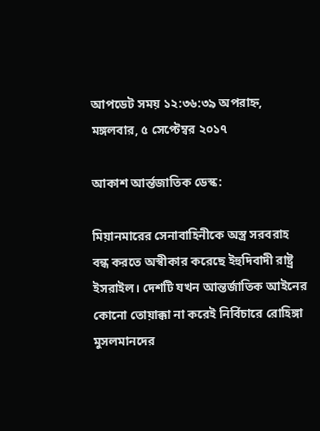আপডেট সময় ১২:৩৬:৩৯ অপরাহ্ন, মঙ্গলবার, ৫ সেপ্টেম্বর ২০১৭

আকাশ আর্ন্তজাতিক ডেস্ক:

মিয়ানমারের সেনাবাহিনীকে অস্ত্র সরবরাহ বন্ধ করতে অস্বীকার করেছে ইহুদিবাদী রাষ্ট্র ইসরাইল। দেশটি যখন আন্তর্জাতিক আইনের কোনো তোয়াক্কা না করেই নির্বিচারে রোহিঙ্গা মুসলমানদের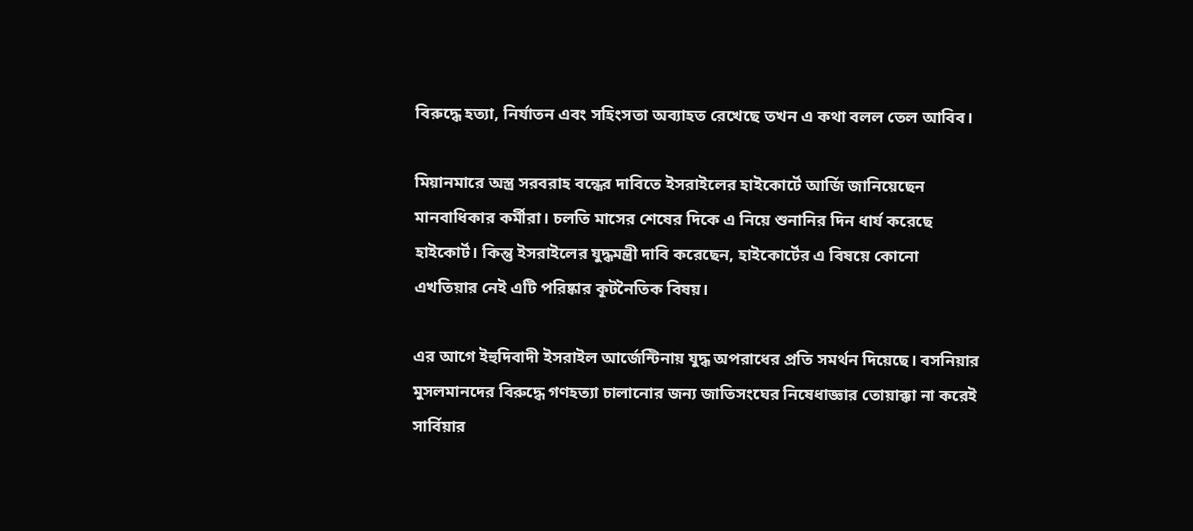বিরুদ্ধে হত্যা, নির্যাতন এবং সহিংসতা অব্যাহত রেখেছে তখন এ কথা বলল তেল আবিব।

মিয়ানমারে অস্ত্র সরবরাহ বন্ধের দাবিতে ইসরাইলের হাইকোর্টে আর্জি জানিয়েছেন মানবাধিকার কর্মীরা। চলতি মাসের শেষের দিকে এ নিয়ে শুনানির দিন ধার্য করেছে হাইকোর্ট। কিন্তু ইসরাইলের যুদ্ধমন্ত্রী দাবি করেছেন, হাইকোর্টের এ বিষয়ে কোনো এখতিয়ার নেই এটি পরিষ্কার কূটনৈতিক বিষয়।

এর আগে ইহুদিবাদী ইসরাইল আর্জেন্টিনায় যুদ্ধ অপরাধের প্রতি সমর্থন দিয়েছে। বসনিয়ার মুসলমানদের বিরুদ্ধে গণহত্যা চালানোর জন্য জাতিসংঘের নিষেধাজ্ঞার তোয়াক্কা না করেই সার্বিয়ার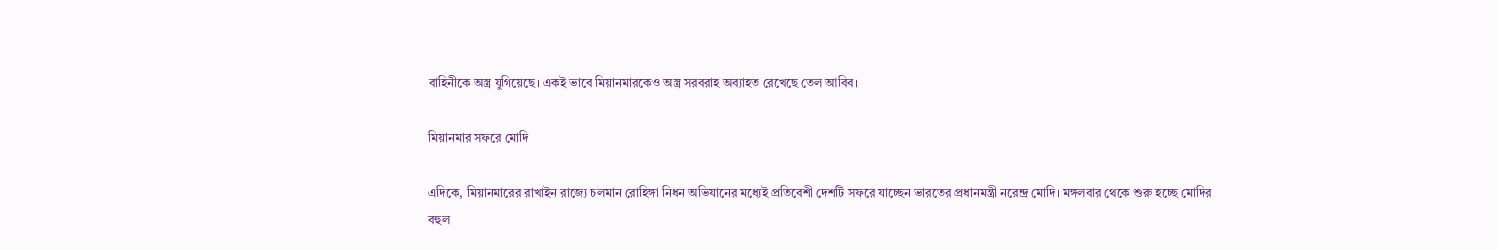বাহিনীকে অস্ত্র যুগিয়েছে। একই ভাবে মিয়ানমারকেও অস্ত্র সরবরাহ অব্যাহত রেখেছে তেল আবিব।

মিয়ানমার সফরে মোদি

এদিকে, মিয়ানমারের রাখাইন রাজ্যে চলমান রোহিঙ্গা নিধন অভিযানের মধ্যেই প্রতিবেশী দেশটি সফরে যাচ্ছেন ভারতের প্রধানমন্ত্রী নরেন্দ্র মোদি। মঙ্গলবার থেকে শুরু হচ্ছে মোদির বহুল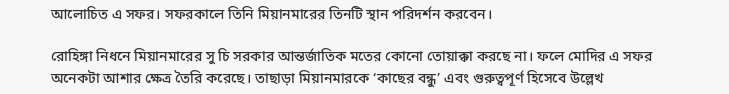আলোচিত এ সফর। সফরকালে তিনি মিয়ানমারের তিনটি স্থান পরিদর্শন করবেন।

রোহিঙ্গা নিধনে মিয়ানমারের সু চি সরকার আন্তর্জাতিক মতের কোনো তোয়াক্কা করছে না। ফলে মোদির এ সফর অনেকটা আশার ক্ষেত্র তৈরি করেছে। তাছাড়া মিয়ানমারকে ‘কাছের বন্ধু’ এবং গুরুত্বপূর্ণ হিসেবে উল্লেখ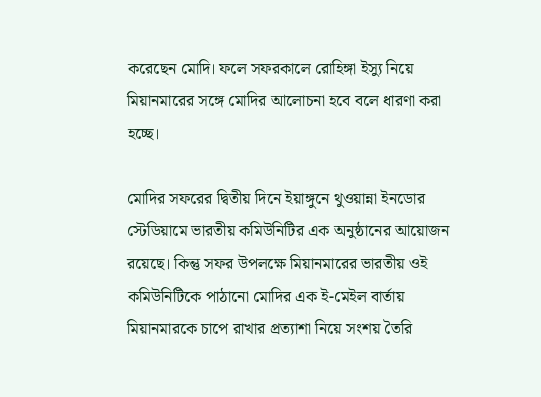করেছেন মোদি। ফলে সফরকালে রোহিঙ্গা ইস্যু নিয়ে মিয়ানমারের সঙ্গে মোদির আলোচনা হবে বলে ধারণা করা হচ্ছে।

মোদির সফরের দ্বিতীয় দিনে ইয়াঙ্গুনে থুওয়ান্না ইনডোর স্টেডিয়ামে ভারতীয় কমিউনিটির এক অনুষ্ঠানের আয়োজন রয়েছে। কিন্তু সফর উপলক্ষে মিয়ানমারের ভারতীয় ওই কমিউনিটিকে পাঠানো মোদির এক ই-মেইল বার্তায় মিয়ানমারকে চাপে রাখার প্রত্যাশা নিয়ে সংশয় তৈরি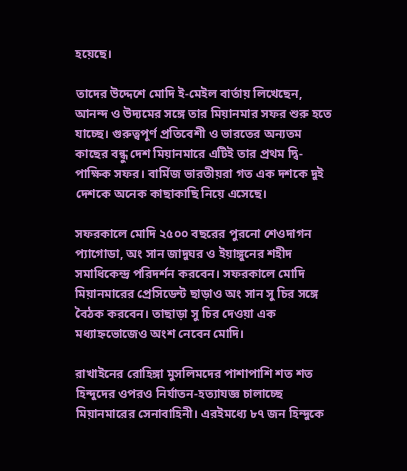হয়েছে।

তাদের উদ্দেশে মোদি ই-মেইল বার্তায় লিখেছেন, আনন্দ ও উদ্যমের সঙ্গে তার মিয়ানমার সফর শুরু হতে যাচ্ছে। গুরুত্বপূর্ণ প্রতিবেশী ও ভারতের অন্যতম কাছের বন্ধু দেশ মিয়ানমারে এটিই তার প্রথম দ্বি-পাক্ষিক সফর। বার্মিজ ভারতীয়রা গত এক দশকে দুই দেশকে অনেক কাছাকাছি নিয়ে এসেছে।

সফরকালে মোদি ২৫০০ বছরের পুরনো শেওদাগন প্যাগোডা, অং সান জাদুঘর ও ইয়াঙ্গুনের শহীদ সমাধিকেন্দ্র পরিদর্শন করবেন। সফরকালে মোদি মিয়ানমারের প্রেসিডেন্ট ছাড়াও অং সান সু চির সঙ্গে বৈঠক করবেন। তাছাড়া সু চির দেওয়া এক মধ্যাহ্নভোজেও অংশ নেবেন মোদি।

রাখাইনের রোহিঙ্গা মুসলিমদের পাশাপাশি শত শত হিন্দুদের ওপরও নির্যাতন-হত্যাযজ্ঞ চালাচ্ছে মিয়ানমারের সেনাবাহিনী। এরইমধ্যে ৮৭ জন হিন্দুকে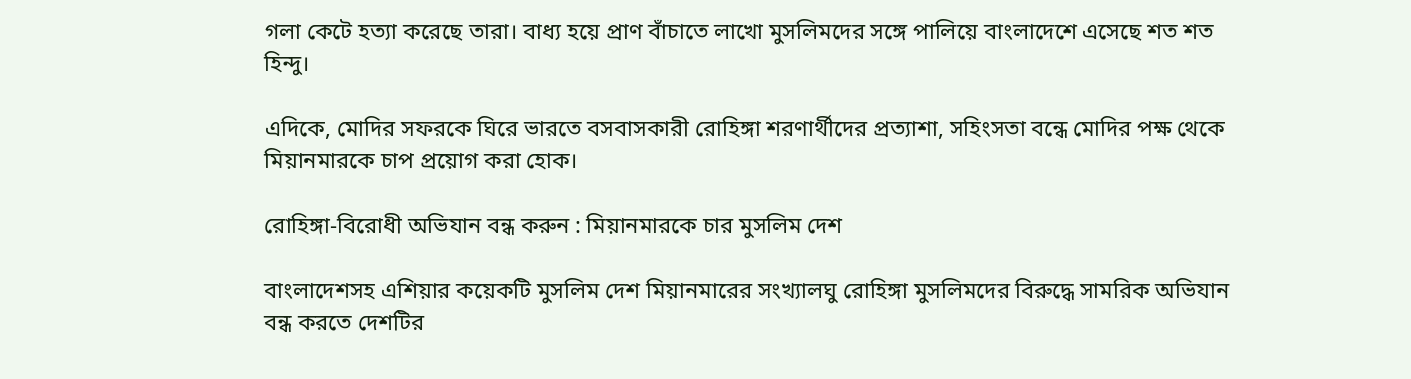গলা কেটে হত্যা করেছে তারা। বাধ্য হয়ে প্রাণ বাঁচাতে লাখো মুসলিমদের সঙ্গে পালিয়ে বাংলাদেশে এসেছে শত শত হিন্দু।

এদিকে, মোদির সফরকে ঘিরে ভারতে বসবাসকারী রোহিঙ্গা শরণার্থীদের প্রত্যাশা, সহিংসতা বন্ধে মোদির পক্ষ থেকে মিয়ানমারকে চাপ প্রয়োগ করা হোক।

রোহিঙ্গা-বিরোধী অভিযান বন্ধ করুন : মিয়ানমারকে চার মুসলিম দেশ

বাংলাদেশসহ এশিয়ার কয়েকটি মুসলিম দেশ মিয়ানমারের সংখ্যালঘু রোহিঙ্গা মুসলিমদের বিরুদ্ধে সামরিক অভিযান বন্ধ করতে দেশটির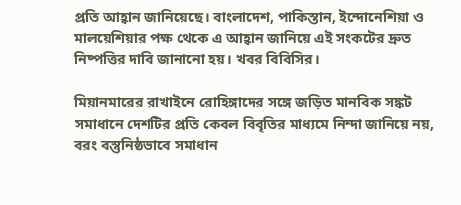প্রতি আহ্বান জানিয়েছে। বাংলাদেশ, পাকিস্তান, ইন্দোনেশিয়া ও মালয়েশিয়ার পক্ষ থেকে এ আহ্বান জানিয়ে এই সংকটের দ্রুত নিষ্পত্তির দাবি জানানো হয়। খবর বিবিসির।

মিয়ানমারের রাখাইনে রোহিঙ্গাদের সঙ্গে জড়িত মানবিক সঙ্কট সমাধানে দেশটির প্রতি কেবল বিবৃতির মাধ্যমে নিন্দা জানিয়ে নয়, বরং বস্তুনিষ্ঠভাবে সমাধান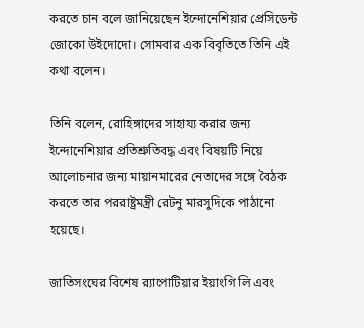করতে চান বলে জানিয়েছেন ইন্দোনেশিয়ার প্রেসিডেন্ট জোকো উইদোদো। সোমবার এক বিবৃতিতে তিনি এই কথা বলেন।

তিনি বলেন, রোহিঙ্গাদের সাহায্য করার জন্য ইন্দোনেশিয়ার প্রতিশ্রুতিবদ্ধ এবং বিষয়টি নিয়ে আলোচনার জন্য মায়ানমারের নেতাদের সঙ্গে বৈঠক করতে তার পররাষ্ট্রমন্ত্রী রেটনু মারসুদিকে পাঠানো হয়েছে।

জাতিসংঘের বিশেষ র‍্যাপোটিয়ার ইয়াংগি লি এবং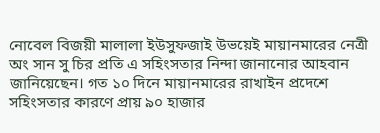নোবেল বিজয়ী মালালা ইউসুফজাই উভয়েই মায়ানমারের নেত্রী অং সান সু চির প্রতি এ সহিংসতার নিন্দা জানানোর আহবান জানিয়েছেন। গত ১০ দিনে মায়ানমারের রাখাইন প্রদেশে সহিংসতার কারণে প্রায় ৯০ হাজার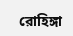রোহিঙ্গা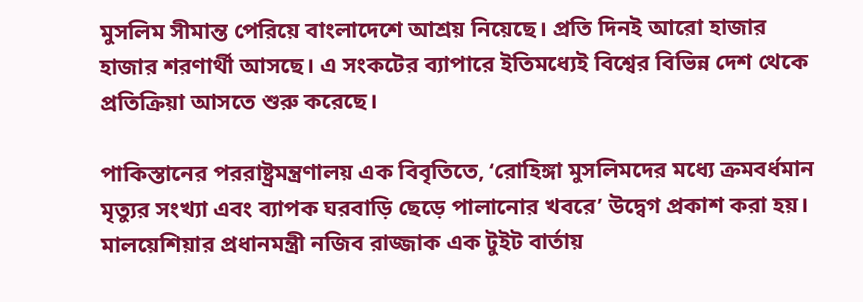মুসলিম সীমান্ত পেরিয়ে বাংলাদেশে আশ্রয় নিয়েছে। প্রতি দিনই আরো হাজার হাজার শরণার্থী আসছে। এ সংকটের ব্যাপারে ইতিমধ্যেই বিশ্বের বিভিন্ন দেশ থেকে প্রতিক্রিয়া আসতে শুরু করেছে।

পাকিস্তানের পররাষ্ট্রমন্ত্রণালয় এক বিবৃতিতে, ‘রোহিঙ্গা মুসলিমদের মধ্যে ক্রমবর্ধমান মৃত্যুর সংখ্যা এবং ব্যাপক ঘরবাড়ি ছেড়ে পালানোর খবরে’ উদ্বেগ প্রকাশ করা হয়। মালয়েশিয়ার প্রধানমন্ত্রী নজিব রাজ্জাক এক টুইট বার্তায়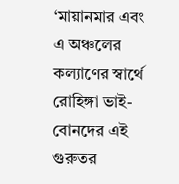‘মায়ানমার এবং এ অঞ্চলের কল্যাণের স্বার্থে রোহিঙ্গা ভাই-বোনদের এই গুরুতর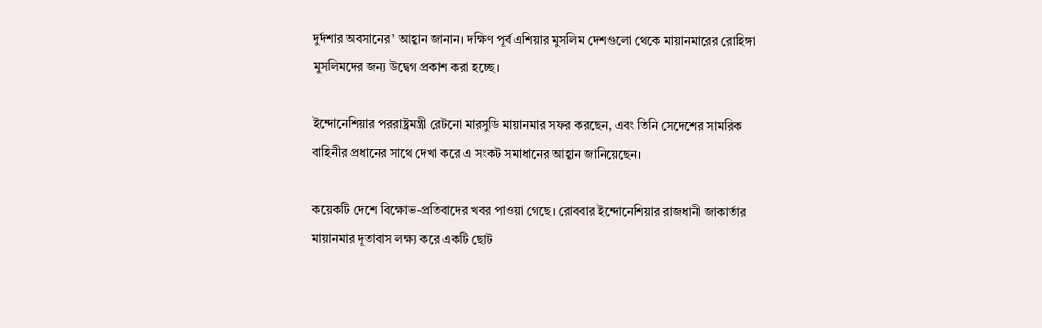দুর্দশার অবসানের’ আহ্বান জানান। দক্ষিণ পূর্ব এশিয়ার মুসলিম দেশগুলো থেকে মায়ানমারের রোহিঙ্গা মুসলিমদের জন্য উদ্বেগ প্রকাশ করা হচ্ছে।

ইন্দোনেশিয়ার পররাষ্ট্রমন্ত্রী রেটনো মারসুডি মায়ানমার সফর করছেন, এবং তিনি সেদেশের সামরিক বাহিনীর প্রধানের সাথে দেখা করে এ সংকট সমাধানের আহ্বান জানিয়েছেন।

কয়েকটি দেশে বিক্ষোভ-প্রতিবাদের খবর পাওয়া গেছে। রোববার ইন্দোনেশিয়ার রাজধানী জাকার্তার মায়ানমার দূতাবাস লক্ষ্য করে একটি ছোট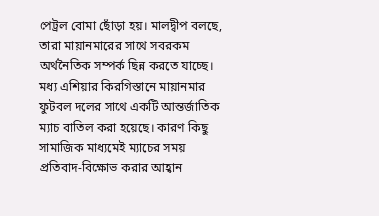পেট্রল বোমা ছোঁড়া হয়। মালদ্বীপ বলছে, তারা মায়ানমারের সাথে সবরকম অর্থনৈতিক সম্পর্ক ছিন্ন করতে যাচ্ছে। মধ্য এশিয়ার কিরগিস্তানে মায়ানমার ফুটবল দলের সাথে একটি আন্তর্জাতিক ম্যাচ বাতিল করা হয়েছে। কারণ কিছু সামাজিক মাধ্যমেই ম্যাচের সময় প্রতিবাদ-বিক্ষোভ করার আহ্বান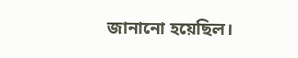জানানো হয়েছিল।